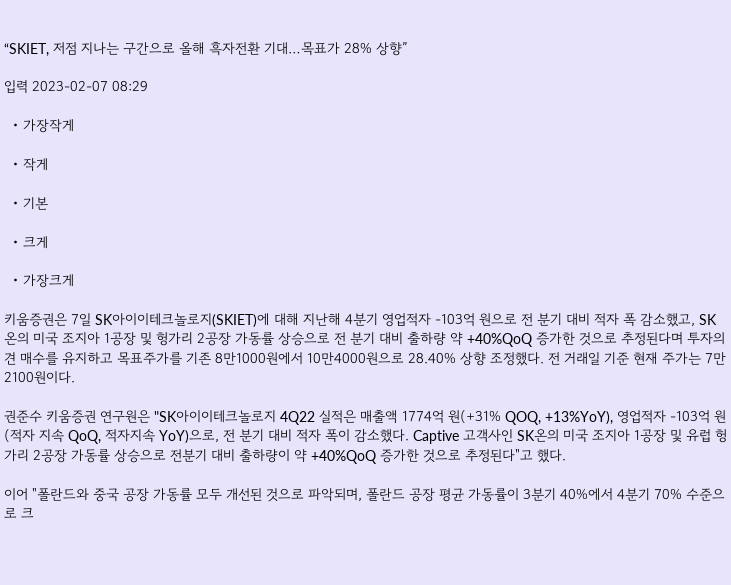“SKIET, 저점 지나는 구간으로 올해 흑자전환 기대…목표가 28% 상향”

입력 2023-02-07 08:29

  • 가장작게

  • 작게

  • 기본

  • 크게

  • 가장크게

키움증권은 7일 SK아이이테크놀로지(SKIET)에 대해 지난해 4분기 영업적자 -103억 원으로 전 분기 대비 적자 폭 감소했고, SK온의 미국 조지아 1공장 및 헝가리 2공장 가동률 상승으로 전 분기 대비 출하량 약 +40%QoQ 증가한 것으로 추정된다며 투자의견 매수를 유지하고 목표주가를 기존 8만1000원에서 10만4000원으로 28.40% 상향 조정했다. 전 거래일 기준 현재 주가는 7만2100원이다.

권준수 키움증권 연구원은 "SK아이이테크놀로지 4Q22 실적은 매출액 1774억 원(+31% QOQ, +13%YoY), 영업적자 -103억 원(적자 지속 QoQ, 적자지속 YoY)으로, 전 분기 대비 적자 폭이 감소했다. Captive 고객사인 SK온의 미국 조지아 1공장 및 유럽 헝가리 2공장 가동률 상승으로 전분기 대비 출하량이 약 +40%QoQ 증가한 것으로 추정된다"고 했다.

이어 "폴란드와 중국 공장 가동률 모두 개선된 것으로 파악되며, 폴란드 공장 평균 가동률이 3분기 40%에서 4분기 70% 수준으로 크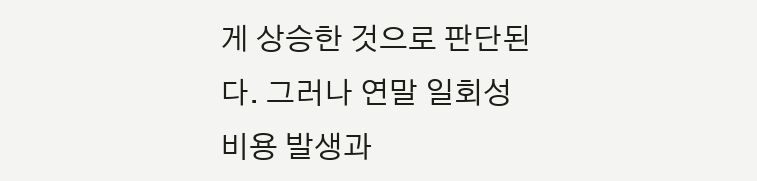게 상승한 것으로 판단된다. 그러나 연말 일회성 비용 발생과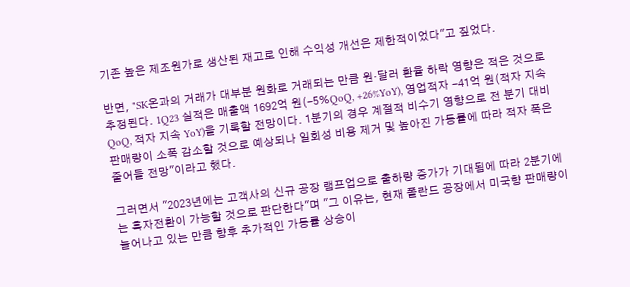기존 높은 제조원가로 생산된 재고로 인해 수익성 개선은 제한적이었다"고 짚었다.

반면, "SK온과의 거래가 대부분 원화로 거래되는 만큼 원·달러 환율 하락 영향은 적은 것으로 추정된다. 1Q23 실적은 매출액 1692억 원(-5%QoQ, +26%YoY), 영업적자 -41억 원(적자 지속 QoQ, 적자 지속 YoY)을 기록할 전망이다. 1분기의 경우 계절적 비수기 영향으로 전 분기 대비 판매량이 소폭 감소할 것으로 예상되나 일회성 비용 제거 및 높아진 가동률에 따라 적자 폭은 줄어들 전망"이라고 했다.

그러면서 "2023년에는 고객사의 신규 공장 램프업으로 출하량 증가가 기대됨에 따라 2분기에는 흑자전환이 가능할 것으로 판단한다"며 "그 이유는, 현재 폴란드 공장에서 미국향 판매량이 늘어나고 있는 만큼 향후 추가적인 가동률 상승이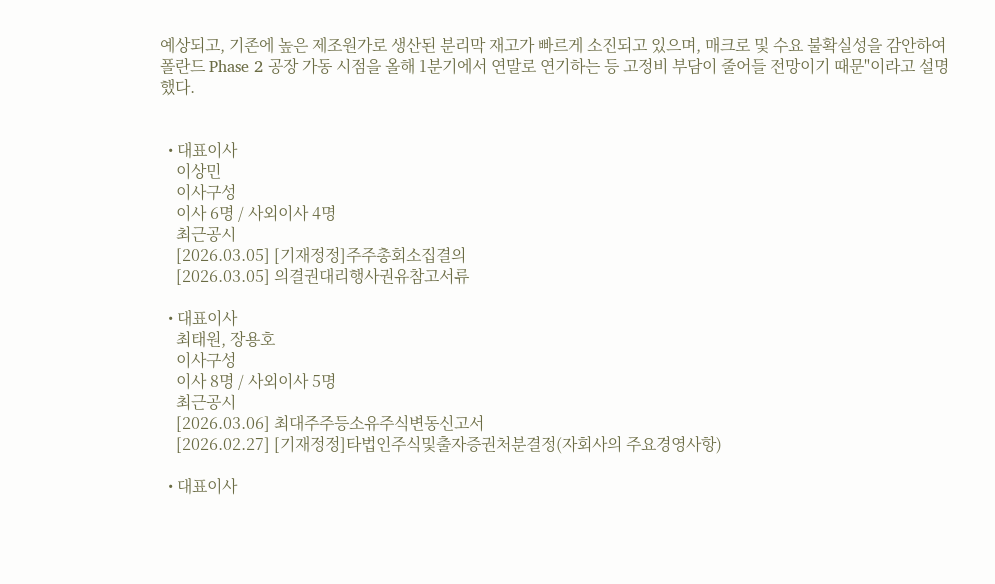예상되고, 기존에 높은 제조원가로 생산된 분리막 재고가 빠르게 소진되고 있으며, 매크로 및 수요 불확실성을 감안하여 폴란드 Phase 2 공장 가동 시점을 올해 1분기에서 연말로 연기하는 등 고정비 부담이 줄어들 전망이기 때문"이라고 설명했다.


  • 대표이사
    이상민
    이사구성
    이사 6명 / 사외이사 4명
    최근공시
    [2026.03.05] [기재정정]주주총회소집결의
    [2026.03.05] 의결권대리행사권유참고서류

  • 대표이사
    최태원, 장용호
    이사구성
    이사 8명 / 사외이사 5명
    최근공시
    [2026.03.06] 최대주주등소유주식변동신고서
    [2026.02.27] [기재정정]타법인주식및출자증권처분결정(자회사의 주요경영사항)

  • 대표이사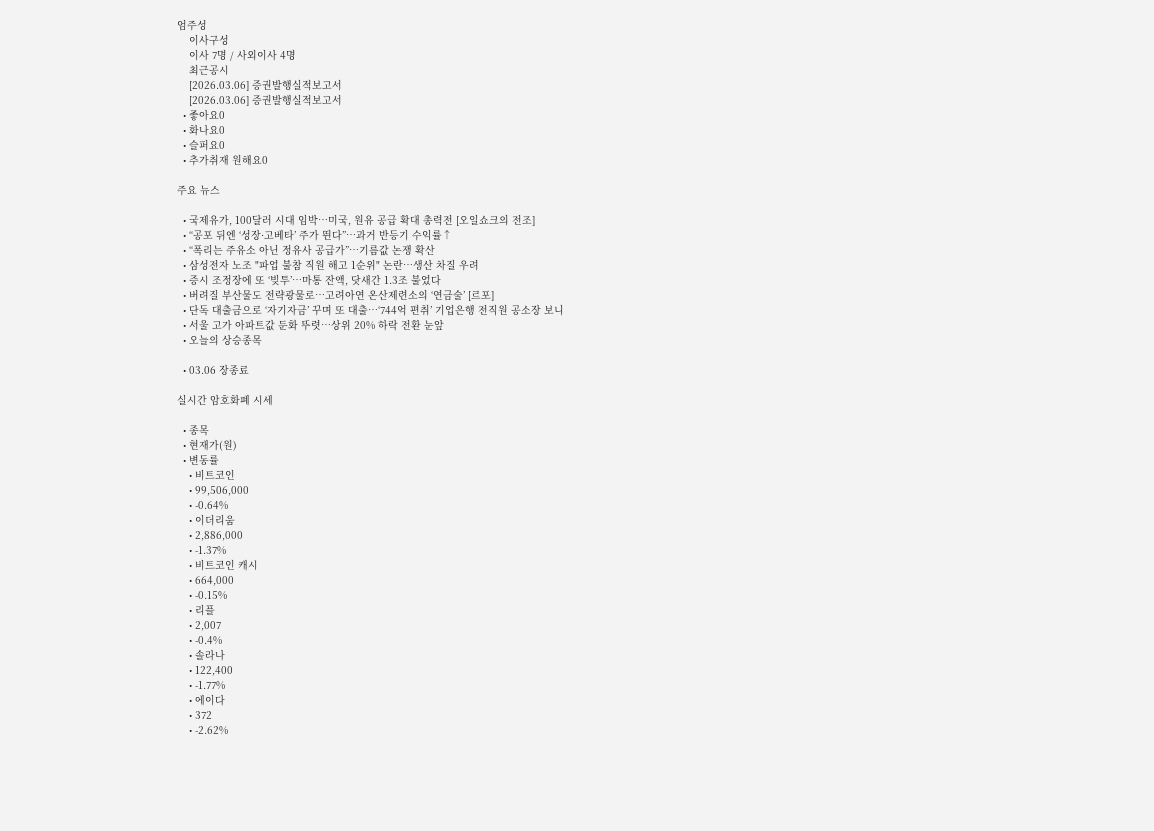엄주성
    이사구성
    이사 7명 / 사외이사 4명
    최근공시
    [2026.03.06] 증권발행실적보고서
    [2026.03.06] 증권발행실적보고서
  • 좋아요0
  • 화나요0
  • 슬퍼요0
  • 추가취재 원해요0

주요 뉴스

  • 국제유가, 100달러 시대 임박…미국, 원유 공급 확대 총력전 [오일쇼크의 전조]
  • “공포 뒤엔 ‘성장·고베타’ 주가 뛴다”⋯과거 반등기 수익률↑
  • “폭리는 주유소 아닌 정유사 공급가”…기름값 논쟁 확산
  • 삼성전자 노조 "파업 불참 직원 해고 1순위" 논란…생산 차질 우려
  • 증시 조정장에 또 ‘빚투’…마통 잔액, 닷새간 1.3조 불었다
  • 버려질 부산물도 전략광물로…고려아연 온산제련소의 ‘연금술’ [르포]
  • 단독 대출금으로 ‘자기자금’ 꾸며 또 대출…‘744억 편취’ 기업은행 전직원 공소장 보니
  • 서울 고가 아파트값 둔화 뚜렷⋯상위 20% 하락 전환 눈앞
  • 오늘의 상승종목

  • 03.06 장종료

실시간 암호화폐 시세

  • 종목
  • 현재가(원)
  • 변동률
    • 비트코인
    • 99,506,000
    • -0.64%
    • 이더리움
    • 2,886,000
    • -1.37%
    • 비트코인 캐시
    • 664,000
    • -0.15%
    • 리플
    • 2,007
    • -0.4%
    • 솔라나
    • 122,400
    • -1.77%
    • 에이다
    • 372
    • -2.62%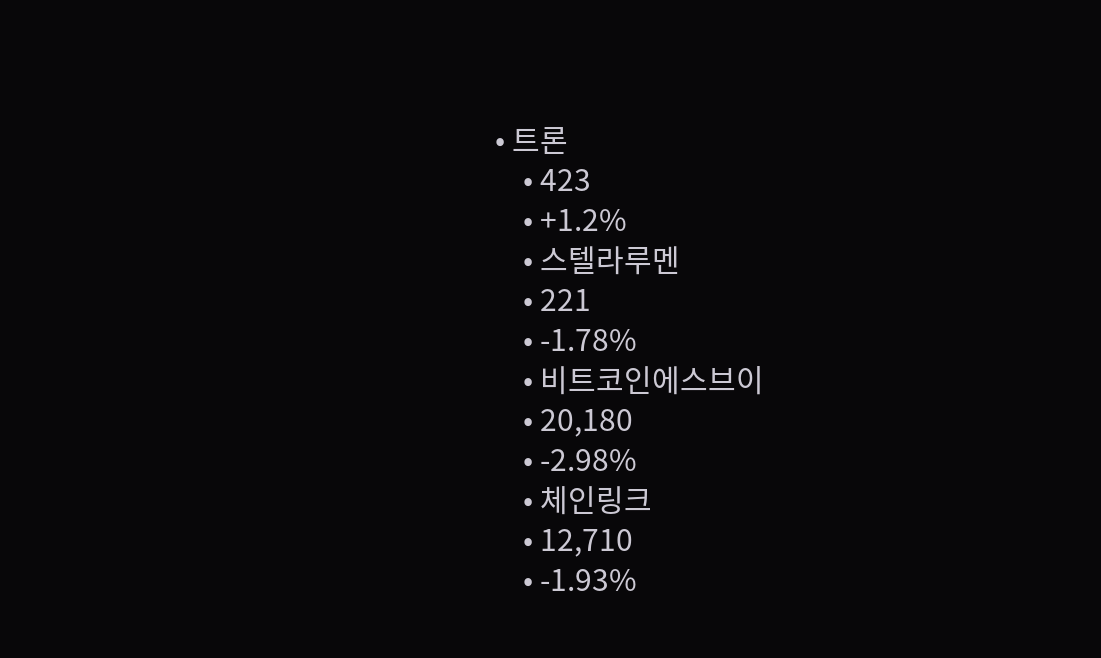• 트론
    • 423
    • +1.2%
    • 스텔라루멘
    • 221
    • -1.78%
    • 비트코인에스브이
    • 20,180
    • -2.98%
    • 체인링크
    • 12,710
    • -1.93%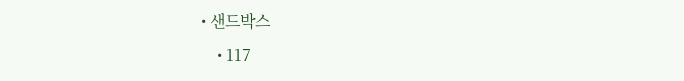• 샌드박스
    • 117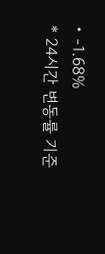• -1.68%
* 24시간 변동률 기준